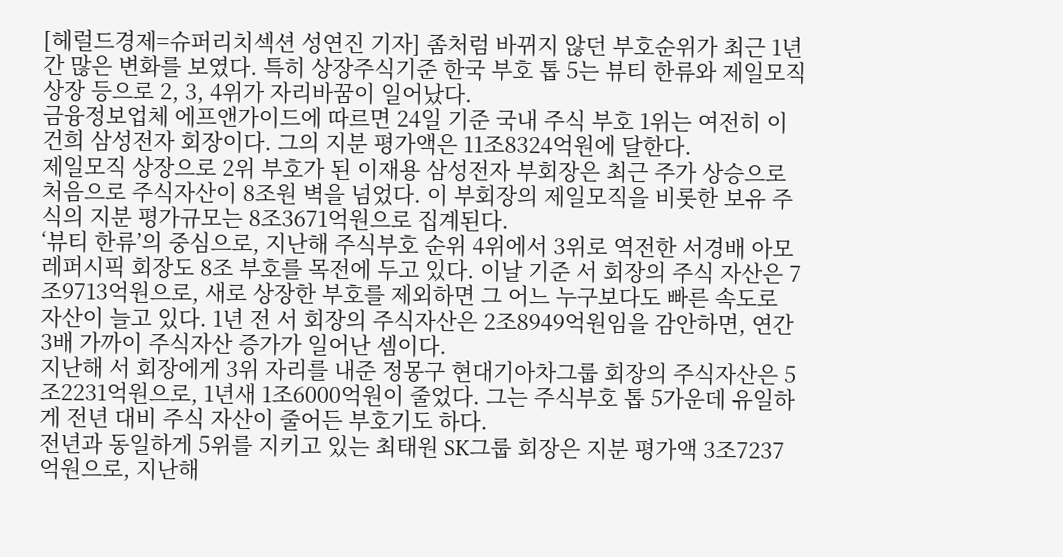[헤럴드경제=슈퍼리치섹션 성연진 기자] 좀처럼 바뀌지 않던 부호순위가 최근 1년간 많은 변화를 보였다. 특히 상장주식기준 한국 부호 톱 5는 뷰티 한류와 제일모직 상장 등으로 2, 3, 4위가 자리바꿈이 일어났다.
금융정보업체 에프앤가이드에 따르면 24일 기준 국내 주식 부호 1위는 여전히 이건희 삼성전자 회장이다. 그의 지분 평가액은 11조8324억원에 달한다.
제일모직 상장으로 2위 부호가 된 이재용 삼성전자 부회장은 최근 주가 상승으로 처음으로 주식자산이 8조원 벽을 넘었다. 이 부회장의 제일모직을 비롯한 보유 주식의 지분 평가규모는 8조3671억원으로 집계된다.
‘뷰티 한류’의 중심으로, 지난해 주식부호 순위 4위에서 3위로 역전한 서경배 아모레퍼시픽 회장도 8조 부호를 목전에 두고 있다. 이날 기준 서 회장의 주식 자산은 7조9713억원으로, 새로 상장한 부호를 제외하면 그 어느 누구보다도 빠른 속도로 자산이 늘고 있다. 1년 전 서 회장의 주식자산은 2조8949억원임을 감안하면, 연간 3배 가까이 주식자산 증가가 일어난 셈이다.
지난해 서 회장에게 3위 자리를 내준 정몽구 현대기아차그룹 회장의 주식자산은 5조2231억원으로, 1년새 1조6000억원이 줄었다. 그는 주식부호 톱 5가운데 유일하게 전년 대비 주식 자산이 줄어든 부호기도 하다.
전년과 동일하게 5위를 지키고 있는 최태원 SK그룹 회장은 지분 평가액 3조7237억원으로, 지난해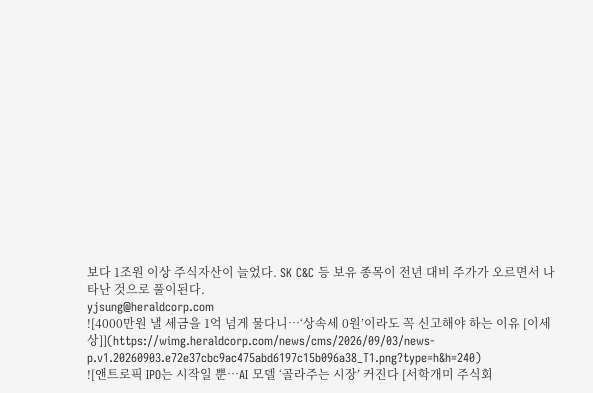보다 1조원 이상 주식자산이 늘었다. SK C&C 등 보유 종목이 전년 대비 주가가 오르면서 나타난 것으로 풀이된다.
yjsung@heraldcorp.com
![4000만원 낼 세금을 1억 넘게 물다니…‘상속세 0원’이라도 꼭 신고해야 하는 이유 [이세상]](https://wimg.heraldcorp.com/news/cms/2026/09/03/news-p.v1.20260903.e72e37cbc9ac475abd6197c15b096a38_T1.png?type=h&h=240)
![앤트로픽 IPO는 시작일 뿐…AI 모델 ‘골라주는 시장’ 커진다 [서학개미 주식회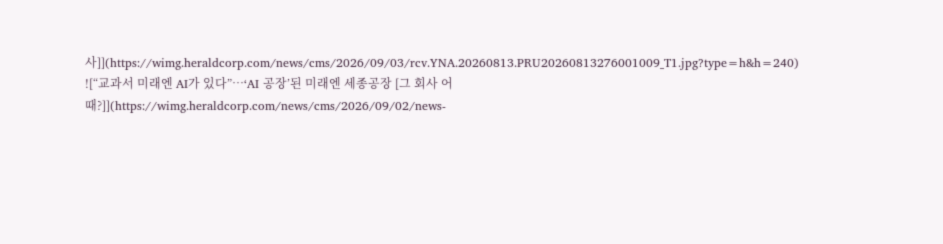사]](https://wimg.heraldcorp.com/news/cms/2026/09/03/rcv.YNA.20260813.PRU20260813276001009_T1.jpg?type=h&h=240)
![“교과서 미래엔 AI가 있다”…‘AI 공장’된 미래엔 세종공장 [그 회사 어때?]](https://wimg.heraldcorp.com/news/cms/2026/09/02/news-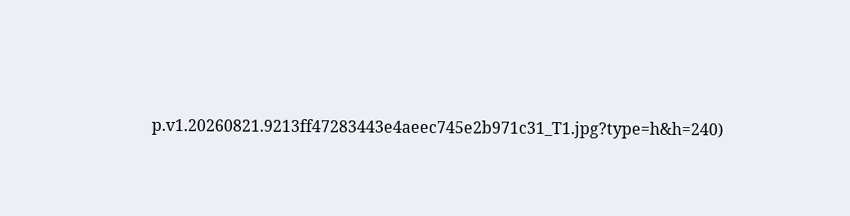p.v1.20260821.9213ff47283443e4aeec745e2b971c31_T1.jpg?type=h&h=240)